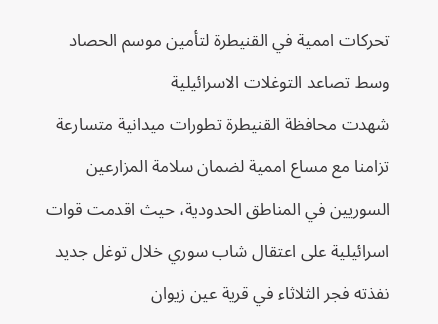تحركات اممية في القنيطرة لتأمين موسم الحصاد وسط تصاعد التوغلات الاسرائيلية
شهدت محافظة القنيطرة تطورات ميدانية متسارعة تزامنا مع مساع اممية لضمان سلامة المزارعين السوريين في المناطق الحدودية، حيث اقدمت قوات اسرائيلية على اعتقال شاب سوري خلال توغل جديد نفذته فجر الثلاثاء في قرية عين زيوان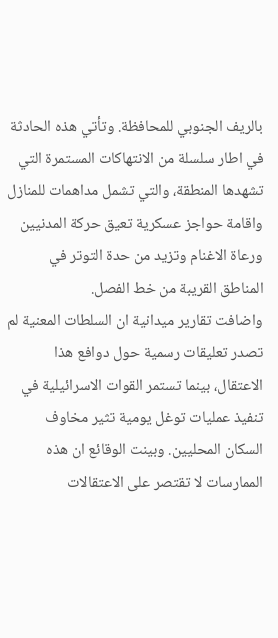بالريف الجنوبي للمحافظة. وتأتي هذه الحادثة في اطار سلسلة من الانتهاكات المستمرة التي تشهدها المنطقة، والتي تشمل مداهمات للمنازل واقامة حواجز عسكرية تعيق حركة المدنيين ورعاة الاغنام وتزيد من حدة التوتر في المناطق القريبة من خط الفصل.
واضافت تقارير ميدانية ان السلطات المعنية لم تصدر تعليقات رسمية حول دوافع هذا الاعتقال، بينما تستمر القوات الاسرائيلية في تنفيذ عمليات توغل يومية تثير مخاوف السكان المحليين. وبينت الوقائع ان هذه الممارسات لا تقتصر على الاعتقالات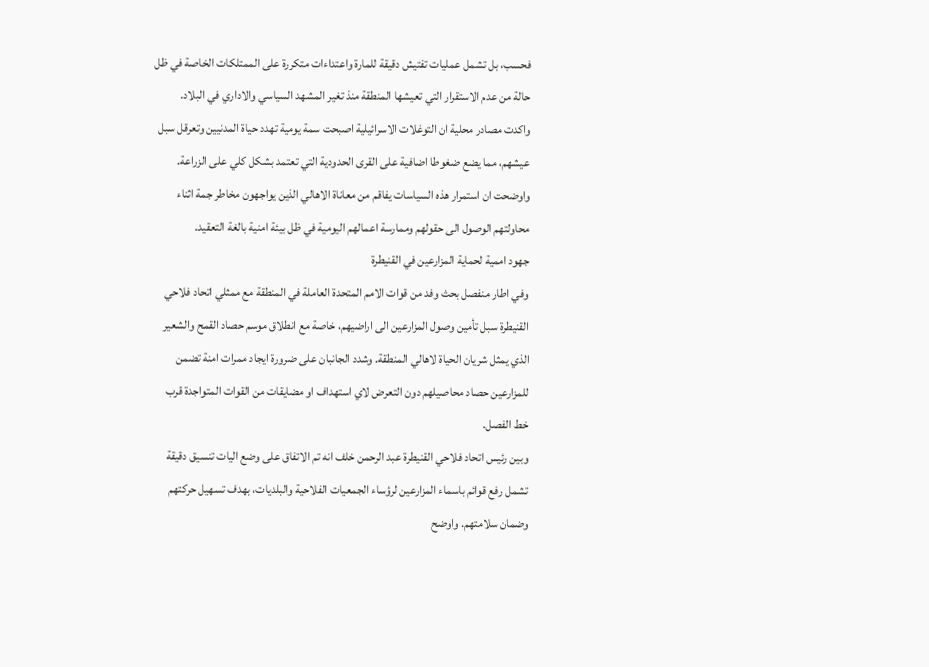فحسب، بل تشمل عمليات تفتيش دقيقة للمارة واعتداءات متكررة على الممتلكات الخاصة في ظل حالة من عدم الاستقرار التي تعيشها المنطقة منذ تغير المشهد السياسي والاداري في البلاد.
واكدت مصادر محلية ان التوغلات الاسرائيلية اصبحت سمة يومية تهدد حياة المدنيين وتعرقل سبل عيشهم، مما يضع ضغوطا اضافية على القرى الحدودية التي تعتمد بشكل كلي على الزراعة. واوضحت ان استمرار هذه السياسات يفاقم من معاناة الاهالي الذين يواجهون مخاطر جمة اثناء محاولتهم الوصول الى حقولهم وممارسة اعمالهم اليومية في ظل بيئة امنية بالغة التعقيد.
جهود اممية لحماية المزارعين في القنيطرة
وفي اطار منفصل بحث وفد من قوات الامم المتحدة العاملة في المنطقة مع ممثلي اتحاد فلاحي القنيطرة سبل تأمين وصول المزارعين الى اراضيهم، خاصة مع انطلاق موسم حصاد القمح والشعير الذي يمثل شريان الحياة لاهالي المنطقة. وشدد الجانبان على ضرورة ايجاد ممرات امنة تضمن للمزارعين حصاد محاصيلهم دون التعرض لاي استهداف او مضايقات من القوات المتواجدة قرب خط الفصل.
وبين رئيس اتحاد فلاحي القنيطرة عبد الرحمن خلف انه تم الاتفاق على وضع اليات تنسيق دقيقة تشمل رفع قوائم باسماء المزارعين لرؤساء الجمعيات الفلاحية والبلديات، بهدف تسهيل حركتهم وضمان سلامتهم. واوضح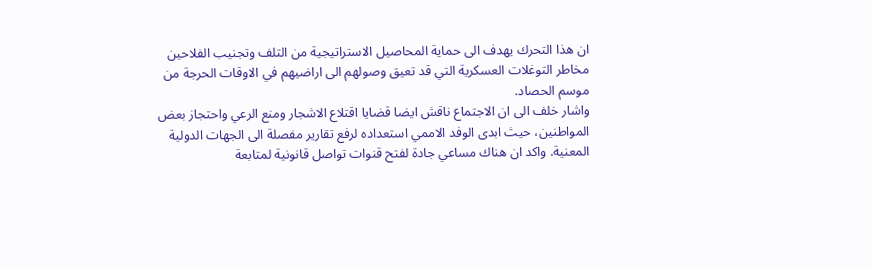ان هذا التحرك يهدف الى حماية المحاصيل الاستراتيجية من التلف وتجنيب الفلاحين مخاطر التوغلات العسكرية التي قد تعيق وصولهم الى اراضيهم في الاوقات الحرجة من موسم الحصاد.
واشار خلف الى ان الاجتماع ناقش ايضا قضايا اقتلاع الاشجار ومنع الرعي واحتجاز بعض المواطنين، حيث ابدى الوفد الاممي استعداده لرفع تقارير مفصلة الى الجهات الدولية المعنية. واكد ان هناك مساعي جادة لفتح قنوات تواصل قانونية لمتابعة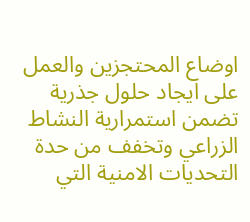اوضاع المحتجزين والعمل على ايجاد حلول جذرية تضمن استمرارية النشاط الزراعي وتخفف من حدة التحديات الامنية التي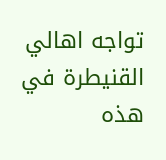تواجه اهالي القنيطرة في هذه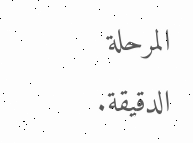المرحلة الدقيقة.